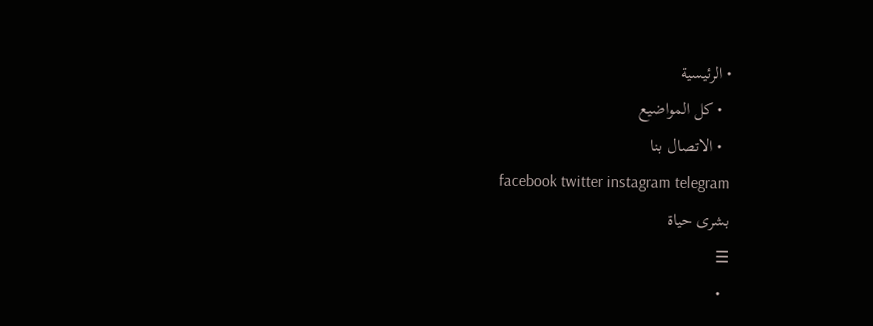• الرئيسية
  • كل المواضيع
  • الاتصال بنا
facebook twitter instagram telegram
بشرى حياة
☰
  •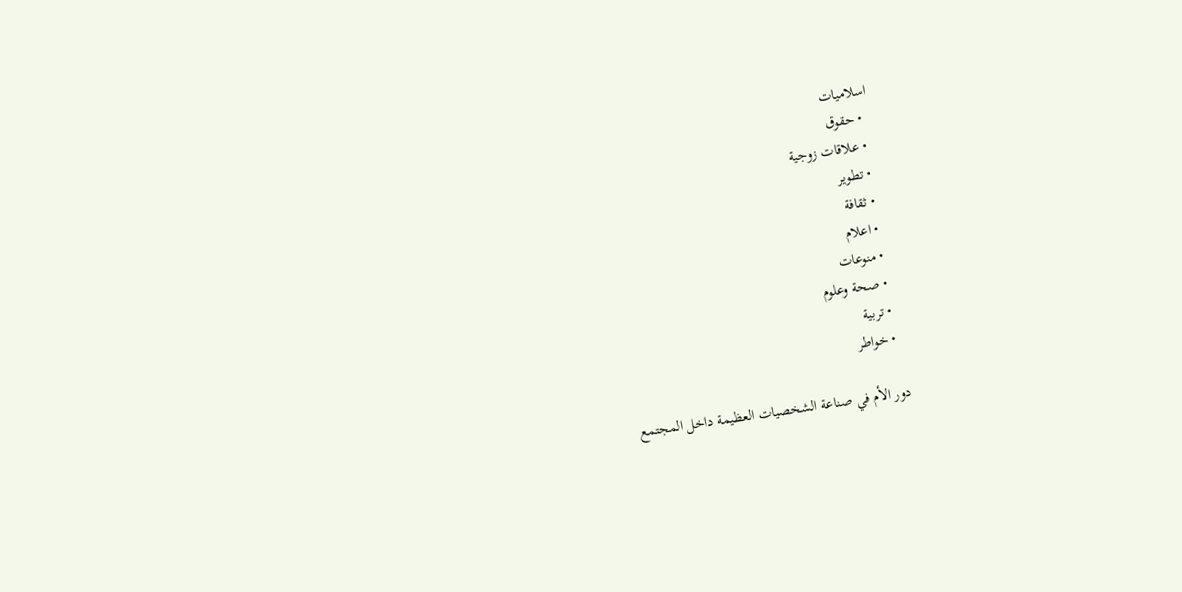اسلاميات
  • حقوق
  • علاقات زوجية
  • تطوير
  • ثقافة
  • اعلام
  • منوعات
  • صحة وعلوم
  • تربية
  • خواطر

دور الأم في صناعة الشخصيات العظيمة داخل المجتمع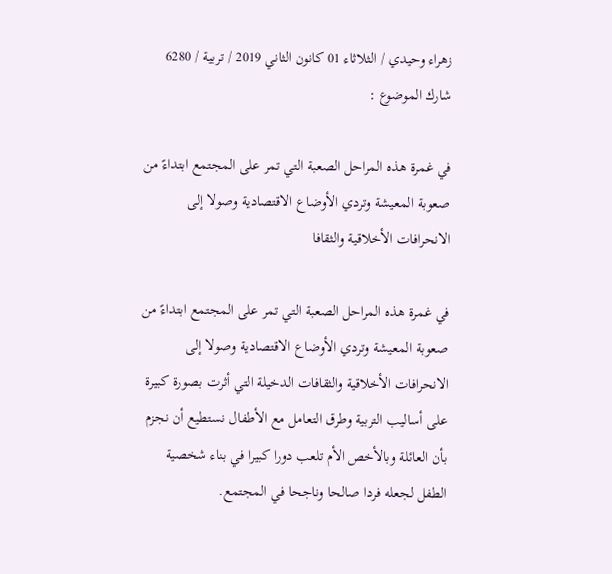زهراء وحيدي / الثلاثاء 01 كانون الثاني 2019 / تربية / 6280
شارك الموضوع :

في غمرة هذه المراحل الصعبة التي تمر على المجتمع ابتداءً من صعوبة المعيشة وتردي الأوضاع الاقتصادية وصولا إلى الانحرافات الأخلاقية والثقافا

في غمرة هذه المراحل الصعبة التي تمر على المجتمع ابتداءً من صعوبة المعيشة وتردي الأوضاع الاقتصادية وصولا إلى الانحرافات الأخلاقية والثقافات الدخيلة التي أثرت بصورة كبيرة على أساليب التربية وطرق التعامل مع الأطفال نستطيع أن نجزم بأن العائلة وبالأخص الأم تلعب دورا كبيرا في بناء شخصية الطفل لجعله فردا صالحا وناجحا في المجتمع.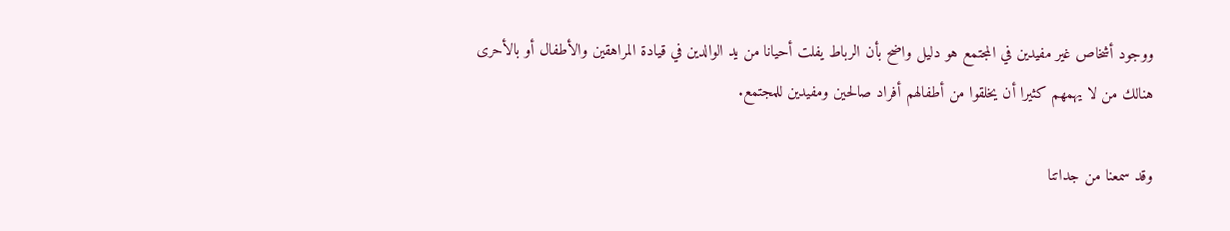ووجود أشخاص غير مفيدين في المجتمع هو دليل واضح بأن الرباط يفلت أحيانا من يد الوالدين في قيادة المراهقين والأطفال أو بالأحرى هنالك من لا يهمهم كثيرا أن يخلقوا من أطفالهم أفراد صالحين ومفيدين للمجتمع.

وقد سمعنا من جداتنا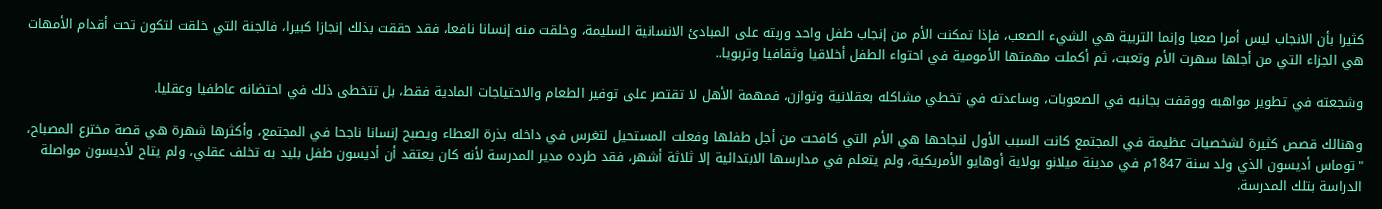كثيرا بأن الانجاب ليس أمرا صعبا وإنما التربية هي الشيء الصعب، فإذا تمكنت الأم من إنجاب طفل واحد وربته على المبادئ الانسانية السليمة، وخلقت منه إنسانا نافعا، فقد حققت بذلك إنجازا كبيرا، فالجنة التي خلقت لتكون تحت أقدام الأمهات هي الجزاء التي من أجلها سهرت الأم وتعبت، ثم أكملت مهمتها الأمومية في احتواء الطفل أخلاقيا وثقافيا وتربويا..

وشجعته في تطوير مواهبه ووقفت بجانبه في الصعوبات، وساعدته في تخطي مشاكله بعقلانية وتوازن، فمهمة الأهل لا تقتصر على توفير الطعام والاحتياجات المادية فقط، بل تتخطى ذلك في احتضانه عاطفيا وعقليا.

وهنالك قصص كثيرة لشخصيات عظيمة في المجتمع كانت السبب الأول لنجاحها هي الأم التي كافحت من أجل طفلها وفعلت المستحيل لتغرس في داخله بذرة العطاء ويصبح إنسانا ناجحا في المجتمع، وأكثرها شهرة هي قصة مخترع المصباح، "توماس أديسون الذي ولد سنة 1847م في مدينة ميلانو بولاية أوهايو الأمريكية، ولم يتعلم في مدارسها الابتدائية إلا ثلاثة أشهر، فقد طرده مدير المدرسة لأنه كان يعتقد أن أديسون طفل بليد به تخلف عقلي، ولم يتاح لأديسون مواصلة الدراسة بتلك المدرسة.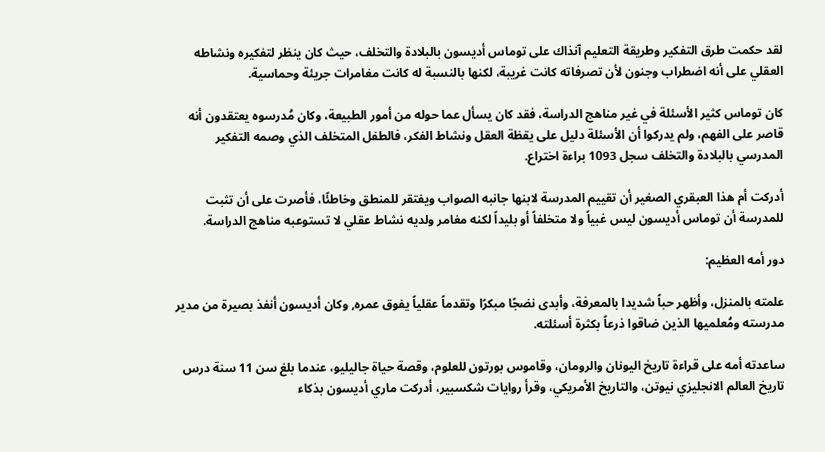لقد حكمت طرق التفكير وطريقة التعليم آنذاك على توماس أديسون بالبلادة والتخلف، حيث كان ينظر لتفكيره ونشاطه العقلي على أنه اضطراب وجنون لأن تصرفاته كانت غريبة، لكنها بالنسبة له كانت مغامرات جريئة وحماسية.

كان توماس كثير الأسئلة في غير مناهج الدراسة، فقد كان يسأل عما حوله من أمور الطبيعة، وكان مُدرسوه يعتقدون أنه قاصر على الفهم، ولم يدركوا أن الأسئلة دليل على يقظة العقل ونشاط الفكر، فالطفل المتخلف الذي وصمه التفكير المدرسي بالبلادة والتخلف سجل 1093 براءة اختراع.

أدركت أم هذا العبقري الصغير أن تقييم المدرسة لابنها جانبه الصواب ويفتقر للمنطق وخاطئًا، فأصرت على أن تثبت للمدرسة أن توماس أديسون ليس غبياً ولا متخلفاً أو بليداً لكنه مغامر ولديه نشاط عقلي لا تستوعبه مناهج الدراسة.

دور أمه العظيم:

علمته بالمنزل، وأظهر حباً شديدا بالمعرفة، وأبدى نضجًا مبكرًا وتقدماً عقلياً يفوق عمره, وكان أديسون أنفذ بصيرة من مدير مدرسته ومُعلميها الذين ضاقوا ذرعاً بكثرة أسئلته.

ساعدته أمه على قراءة تاريخ اليونان والرومان، وقاموس بورتون للعلوم، وقصة حياة جاليليو، عندما بلغ سن 11 سنة درس تاريخ العالم الانجليزي نيوتن، والتاريخ الأمريكي، وقرأ روايات شكسبير، أدركت ماري أديسون بذكاء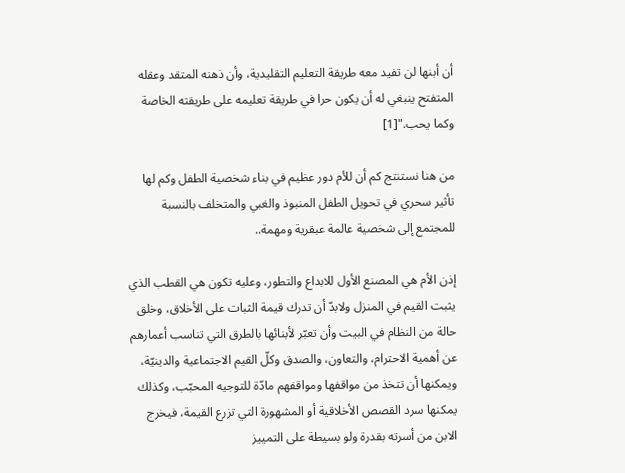أن أبنها لن تفيد معه طريقة التعليم التقليدية، وأن ذهنه المتقد وعقله المتفتح ينبغي له أن يكون حرا في طريقة تعليمه على طريقته الخاصة وكما يحب."[1]

من هنا نستنتج كم أن للأم دور عظيم في بناء شخصية الطفل وكم لها تأثير سحري في تحويل الطفل المنبوذ والغبي والمتخلف بالنسبة للمجتمع إلى شخصية عالمة عبقرية ومهمة..

إذن الأم هي المصنع الأول للابداع والتطور، وعليه تكون هي القطب الذي يثبت القيم في المنزل ولابدّ أن تدرك قيمة الثبات على الأخلاق، وخلق حالة من النظام في البيت وأن تعبّر لأبنائها بالطرق التي تناسب أعمارهم عن أهمية الاحترام، والتعاون، والصدق وكلّ القيم الاجتماعية والدينيّة، ويمكنها أن تتخذ من مواقفها ومواقفهم مادّة للتوجيه المحبّب، وكذلك يمكنها سرد القصص الأخلاقية أو المشهورة التي تزرع القيمة، فيخرج الابن من أسرته بقدرة ولو بسيطة على التمييز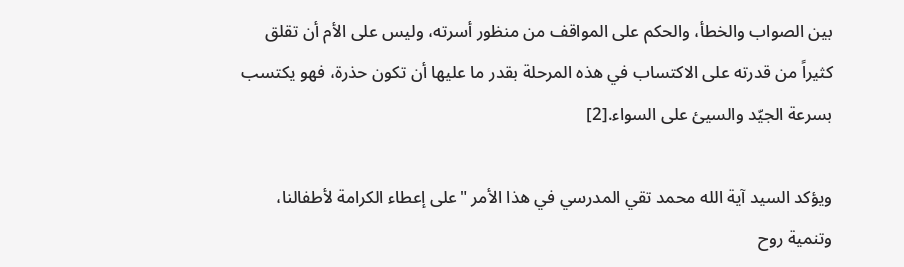بين الصواب والخطأ، والحكم على المواقف من منظور أسرته، وليس على الأم أن تقلق كثيراً من قدرته على الاكتساب في هذه المرحلة بقدر ما عليها أن تكون حذرة، فهو يكتسب بسرعة الجيّد والسيئ على السواء.[2]

ويؤكد السيد آية الله محمد تقي المدرسي في هذا الأمر "على إعطاء الكرامة لأطفالنا، وتنمية روح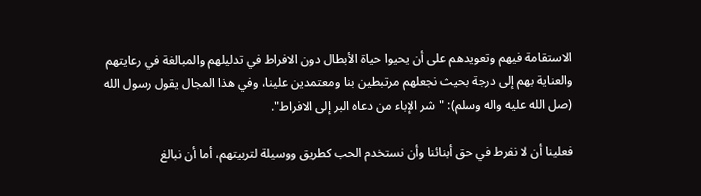الاستقامة فيهم وتعويدهم على أن يحيوا حياة الأبطال دون الافراط في تدليلهم والمبالغة في رعايتهم والعناية بهم إلى درجة بحيث نجعلهم مرتبطين بنا ومعتمدين علينا، وفي هذا المجال يقول رسول الله (صل الله عليه واله وسلم): "شر الإباء من دعاه البر إلى الافراط".

فعلينا أن لا نفرط في حق أبنائنا وأن نستخدم الحب كطريق ووسيلة لتربيتهم، أما أن نبالغ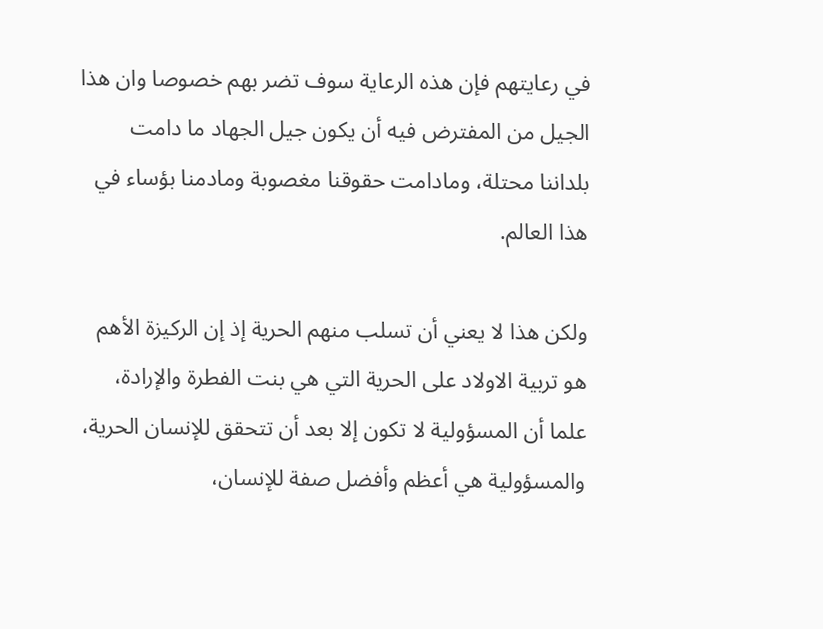في رعايتهم فإن هذه الرعاية سوف تضر بهم خصوصا وان هذا الجيل من المفترض فيه أن يكون جيل الجهاد ما دامت بلداننا محتلة، ومادامت حقوقنا مغصوبة ومادمنا بؤساء في هذا العالم.

ولكن هذا لا يعني أن تسلب منهم الحرية إذ إن الركيزة الأهم هو تربية الاولاد على الحرية التي هي بنت الفطرة والإرادة، علما أن المسؤولية لا تكون إلا بعد أن تتحقق للإنسان الحرية، والمسؤولية هي أعظم وأفضل صفة للإنسان،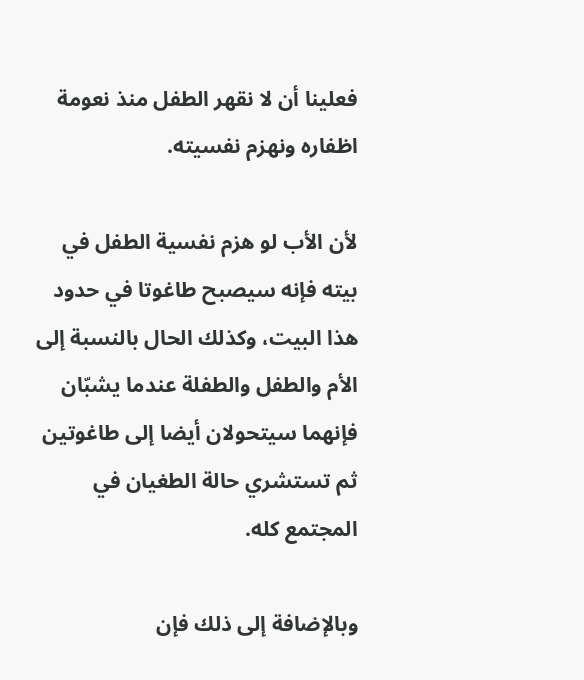فعلينا أن لا نقهر الطفل منذ نعومة اظفاره ونهزم نفسيته.

لأن الأب لو هزم نفسية الطفل في بيته فإنه سيصبح طاغوتا في حدود هذا البيت، وكذلك الحال بالنسبة إلى الأم والطفل والطفلة عندما يشبّان فإنهما سيتحولان أيضا إلى طاغوتين ثم تستشري حالة الطغيان في المجتمع كله.

وبالإضافة إلى ذلك فإن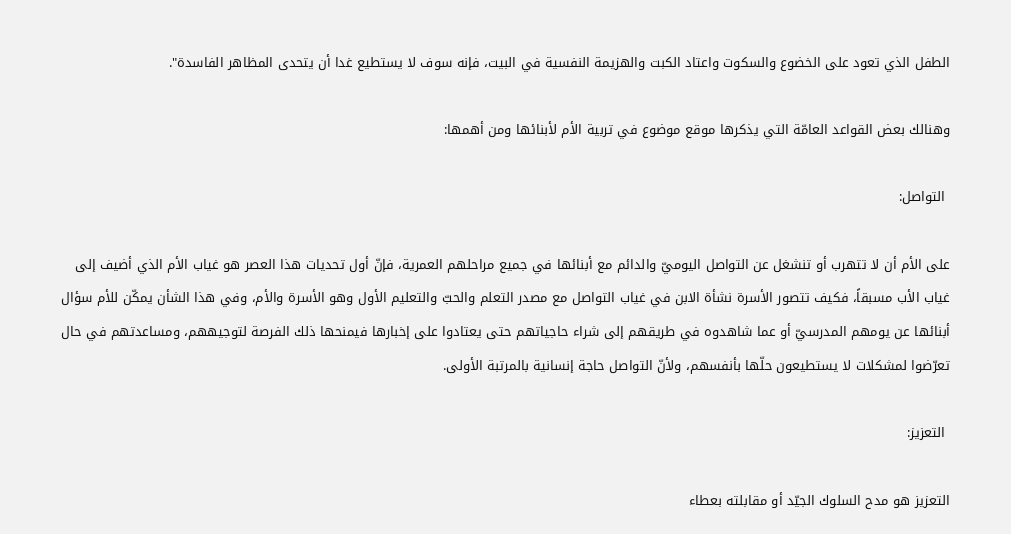الطفل الذي تعود على الخضوع والسكوت واعتاد الكبت والهزيمة النفسية في البيت، فإنه سوف لا يستطيع غدا أن يتحدى المظاهر الفاسدة".

وهنالك بعض القواعد العامّة التي يذكرها موقع موضوع في تربية الأم لأبنائها ومن أهمها:

 التواصل:

على الأم أن لا تتهرب أو تنشغل عن التواصل اليوميّ والدائم مع أبنائها في جميع مراحلهم العمرية، فإنّ أول تحديات هذا العصر هو غياب الأم الذي أضيف إلى غياب الأب مسبقاً، فكيف تتصور الأسرة نشأة الابن في غياب التواصل مع مصدر التعلم والحبّ والتعليم الأول وهو الأسرة والأم، وفي هذا الشأن يمكّن للأم سؤال أبنائها عن يومهم المدرسيّ أو عما شاهدوه في طريقهم إلى شراء حاجياتهم حتى يعتادوا على إخبارها فيمنحها ذلك الفرصة لتوجيههم، ومساعدتهم في حال تعرّضوا لمشكلات لا يستطيعون حلّها بأنفسهم، ولأنّ التواصل حاجة إنسانية بالمرتبة الأولى.

 التعزيز:

التعزيز هو مدح السلوك الجيّد أو مقابلته بعطاء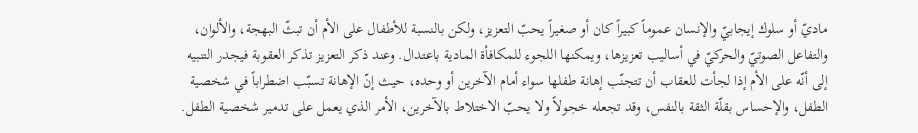ماديّ أو سلوك إيجابيّ والإنسان عموماً كبيراً كان أو صغيراً يحبّ التعزيز، ولكن بالنسبة للأطفال على الأم أن تبثّ البهجة، والألوان، والتفاعل الصوتيّ والحركيّ في أساليب تعزيزها، ويمكنها اللجوء للمكافأة المادية باعتدال. وعند ذكر التعزيز تذكر العقوبة فيجدر التنبيه إلى أنّه على الأم إذا لجأت للعقاب أن تتجنّب إهانة طفلها سواء أمام الآخرين أو وحده، حيث إنّ الإهانة تسبّب اضطراباً في شخصية الطفل، والإحساس بقلّة الثقة بالنفس، وقد تجعله خجولاً ولا يحبّ الاختلاط بالآخرين، الأمر الذي يعمل على تدمير شخصية الطفل.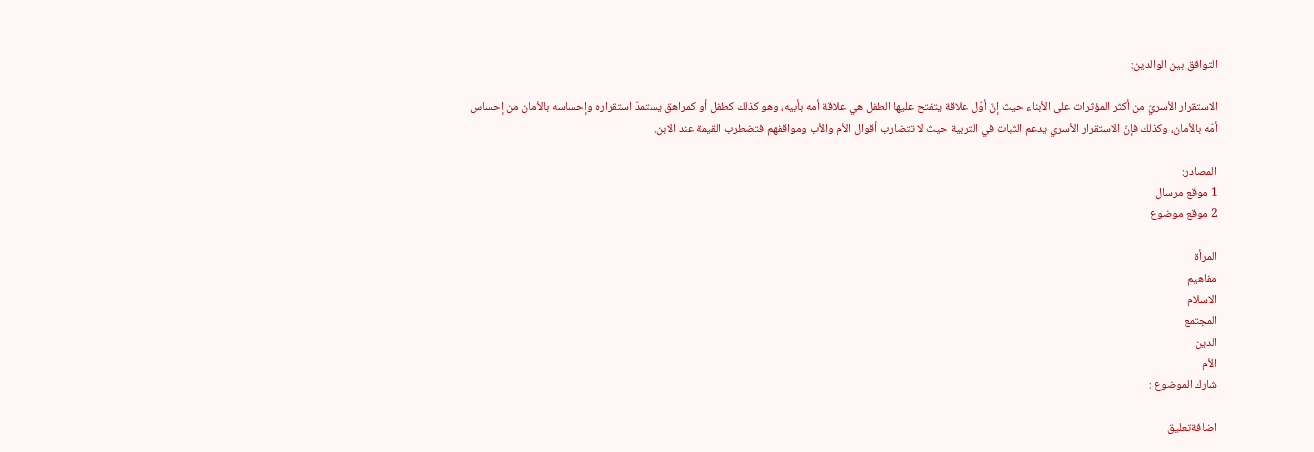التوافق بين الوالدين:

الاستقرار الأسريّ من أكثر المؤثرات على الأبناء حيث إنّ أوّل علاقة يتفتح عليها الطفل هي علاقة أمه بأبيه، وهو كذلك كطفل أو كمراهق يستمدّ استقراره وإحساسه بالأمان من إحساس أمّه بالأمان، وكذلك فإنّ الاستقرار الأسري يدعم الثبات في التربية حيث لا تتضارب أقوال الأم والأب ومواقفهم فتضطرب القيمة عند الابن.

المصادر:
1 موقع مرسال
2 موقع موضوع

المرأة
مفاهيم
الاسلام
المجتمع
الدين
الأم
شارك الموضوع :

اضافةتعليق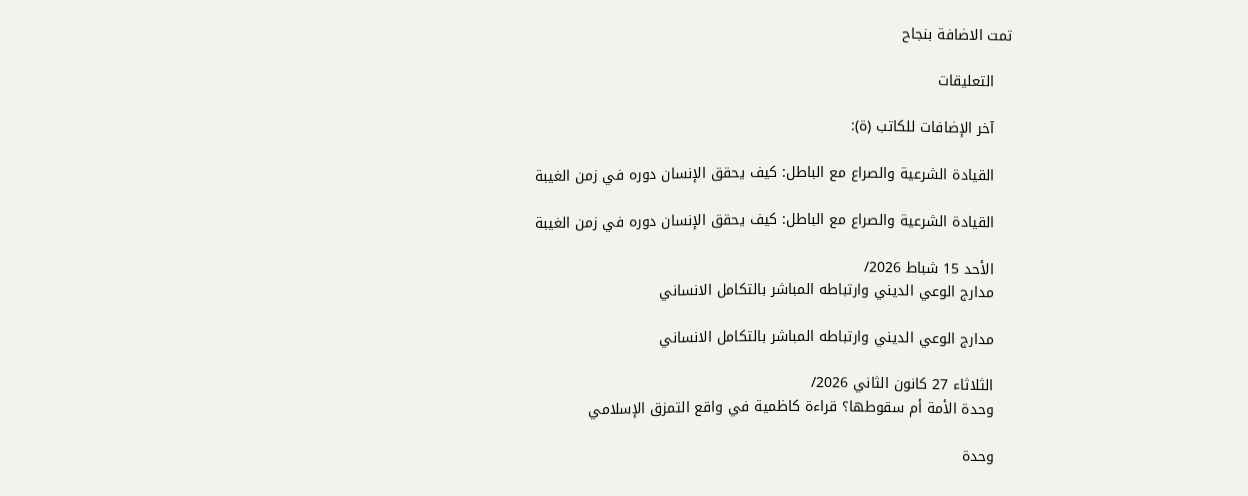تمت الاضافة بنجاح

    التعليقات

    آخر الإضافات للكاتب (ة):

    القيادة الشرعية والصراع مع الباطل: كيف يحقق الإنسان دوره في زمن الغيبة

    القيادة الشرعية والصراع مع الباطل: كيف يحقق الإنسان دوره في زمن الغيبة

    الأحد 15 شباط 2026/
    مدارج الوعي الديني وارتباطه المباشر بالتكامل الانساني

    مدارج الوعي الديني وارتباطه المباشر بالتكامل الانساني

    الثلاثاء 27 كانون الثاني 2026/
    وحدة الأمة أم سقوطها؟ قراءة كاظمية في واقع التمزق الإسلامي

    وحدة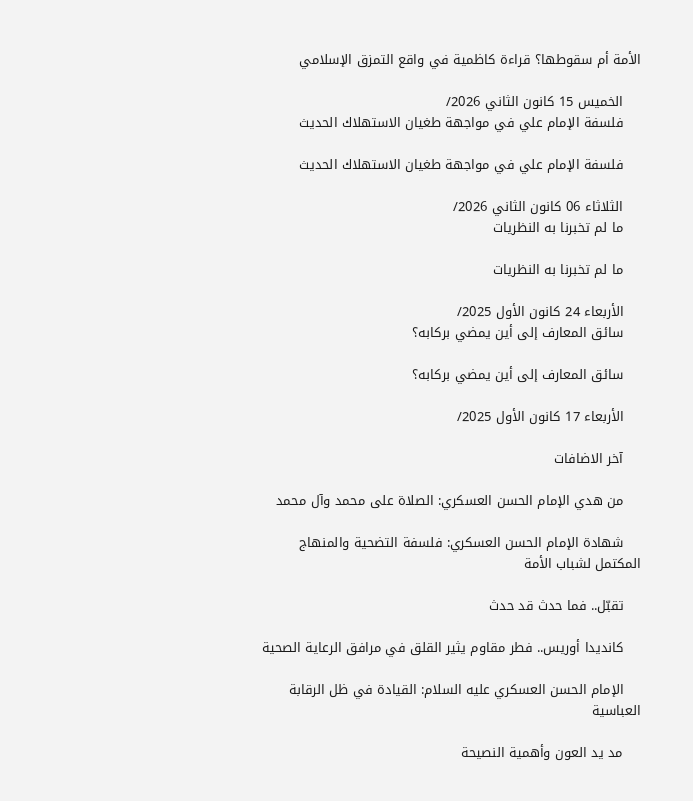الأمة أم سقوطها؟ قراءة كاظمية في واقع التمزق الإسلامي

    الخميس 15 كانون الثاني 2026/
    فلسفة الإمام علي في مواجهة طغيان الاستهلاك الحديث

    فلسفة الإمام علي في مواجهة طغيان الاستهلاك الحديث

    الثلاثاء 06 كانون الثاني 2026/
    ما لم تخبرنا به النظريات

    ما لم تخبرنا به النظريات

    الأربعاء 24 كانون الأول 2025/
    سائق المعارف إلى أين يمضي بركابه؟

    سائق المعارف إلى أين يمضي بركابه؟

    الأربعاء 17 كانون الأول 2025/

    آخر الاضافات

    من هدي الإمام الحسن العسكري: الصلاة على محمد وآل محمد

    شهادة الإمام الحسن العسكري: فلسفة التضحية والمنهاج المكتمل لشباب الأمة

    تقبّل.. فما حدث قد حدث

    كانديدا أوريس.. فطر مقاوم يثير القلق في مرافق الرعاية الصحية

    الإمام الحسن العسكري عليه السلام: القيادة في ظل الرقابة العباسية

    مد يد العون وأهمية النصيحة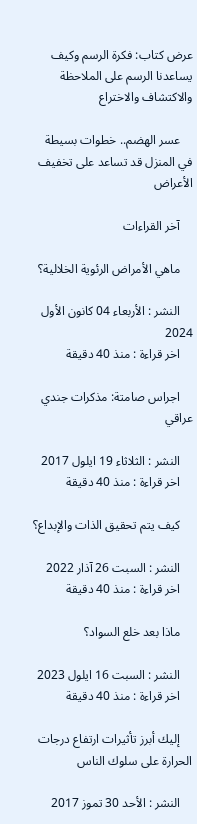عرض كتاب: فكرة الرسم وكيف يساعدنا الرسم على الملاحظة والاكتشاف والاختراع

    عسر الهضم.. خطوات بسيطة في المنزل قد تساعد على تخفيف الأعراض

    آخر القراءات

    ماهي الأمراض الرئوية الخلالية؟

    النشر : الأربعاء 04 كانون الأول 2024
    اخر قراءة : منذ 40 دقيقة

    اجراس صامتة: مذكرات جندي عراقي

    النشر : الثلاثاء 19 ايلول 2017
    اخر قراءة : منذ 40 دقيقة

    كيف يتم تحقيق الذات والإبداع؟

    النشر : السبت 26 آذار 2022
    اخر قراءة : منذ 40 دقيقة

    ماذا بعد خلع السواد؟

    النشر : السبت 16 ايلول 2023
    اخر قراءة : منذ 40 دقيقة

    إليك أبرز تأثيرات ارتفاع درجات الحرارة على سلوك الناس

    النشر : الأحد 30 تموز 2017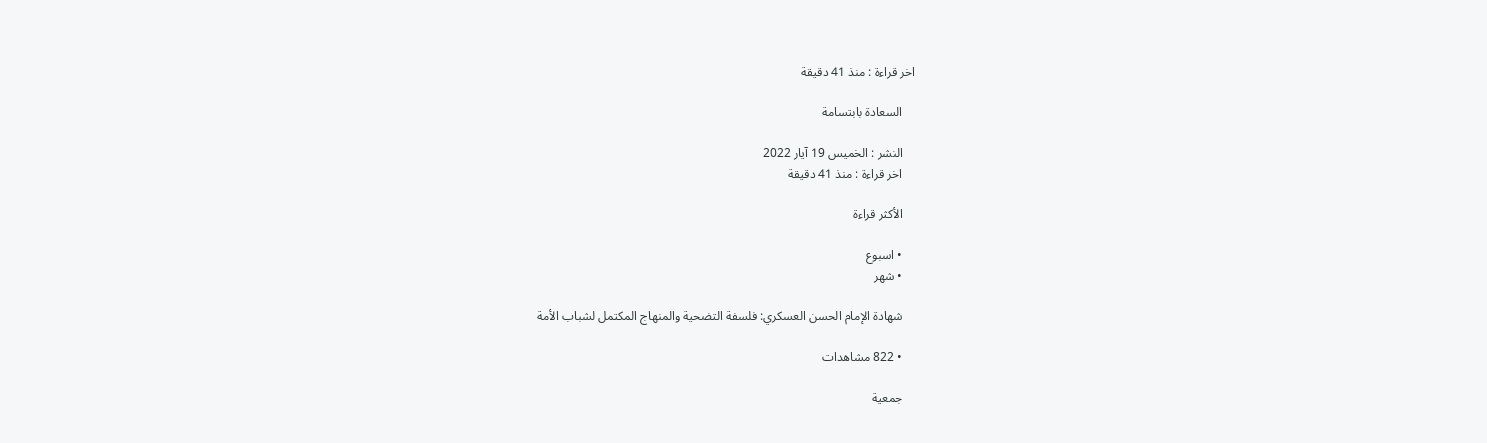اخر قراءة : منذ 41 دقيقة

    السعادة بابتسامة

    النشر : الخميس 19 آيار 2022
    اخر قراءة : منذ 41 دقيقة

    الأكثر قراءة

    • اسبوع
    • شهر

    شهادة الإمام الحسن العسكري: فلسفة التضحية والمنهاج المكتمل لشباب الأمة

    • 822 مشاهدات

    جمعية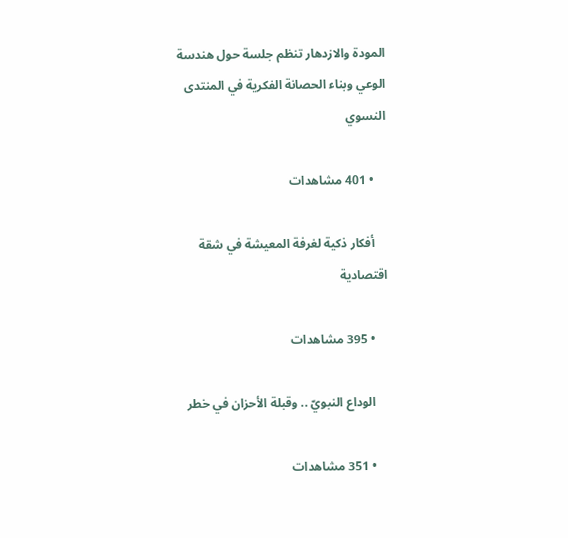المودة والازدهار تنظم جلسة حول هندسة الوعي وبناء الحصانة الفكرية في المنتدى النسوي

    • 401 مشاهدات

    أفكار ذكية لغرفة المعيشة في شقة اقتصادية

    • 395 مشاهدات

    الوداع النبويّ .. وقبلة الأحزان في خطر

    • 351 مشاهدات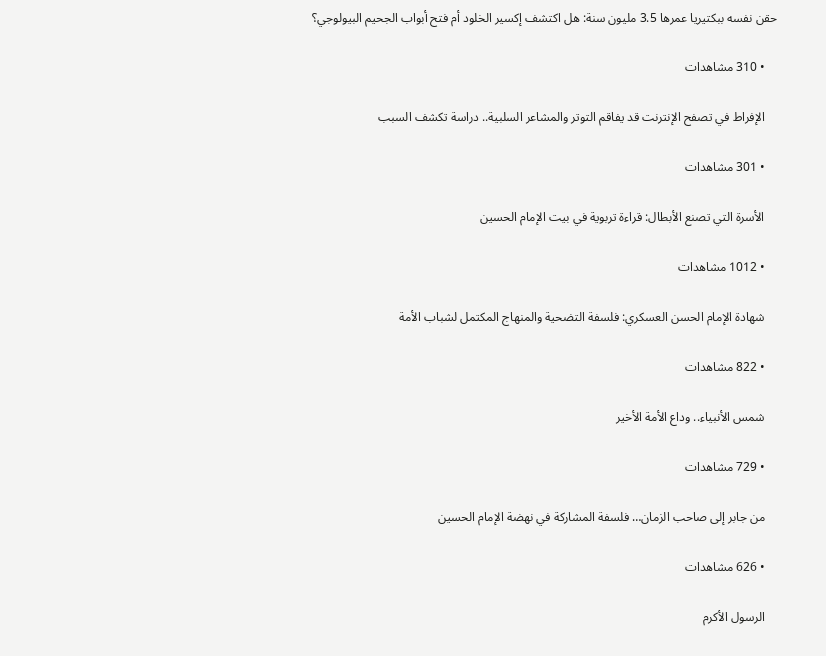حقن نفسه ببكتيريا عمرها 3.5 مليون سنة: هل اكتشف إكسير الخلود أم فتح أبواب الجحيم البيولوجي؟

    • 310 مشاهدات

    الإفراط في تصفح الإنترنت قد يفاقم التوتر والمشاعر السلبية.. دراسة تكشف السبب

    • 301 مشاهدات

    الأسرة التي تصنع الأبطال: قراءة تربوية في بيت الإمام الحسين

    • 1012 مشاهدات

    شهادة الإمام الحسن العسكري: فلسفة التضحية والمنهاج المكتمل لشباب الأمة

    • 822 مشاهدات

    شمس الأنبياء.. وداع الأمة الأخير

    • 729 مشاهدات

    من جابر إلى صاحب الزمان… فلسفة المشاركة في نهضة الإمام الحسين

    • 626 مشاهدات

    الرسول الأكرم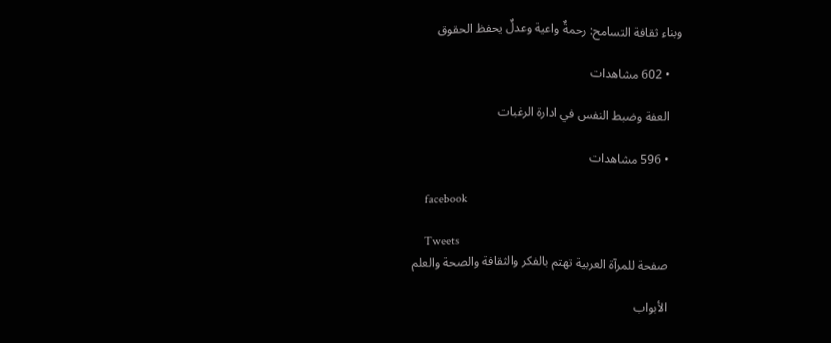وبناء ثقافة التسامح: رحمةٌ واعية وعدلٌ يحفظ الحقوق

    • 602 مشاهدات

    العفة وضبط النفس في ادارة الرغبات

    • 596 مشاهدات

    facebook

    Tweets
    صفحة للمرآة العربية تهتم بالفكر والثقافة والصحة والعلم

    الأبواب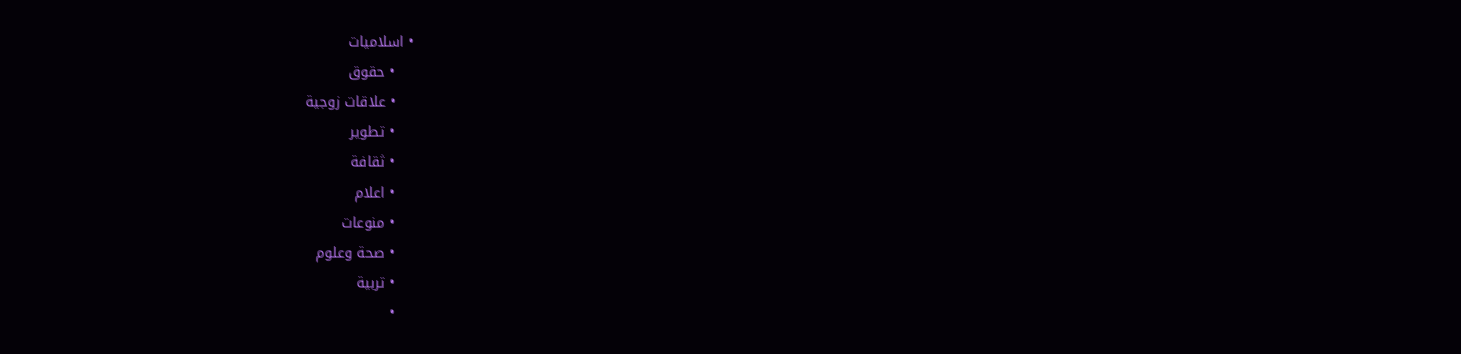• اسلاميات
    • حقوق
    • علاقات زوجية
    • تطوير
    • ثقافة
    • اعلام
    • منوعات
    • صحة وعلوم
    • تربية
    •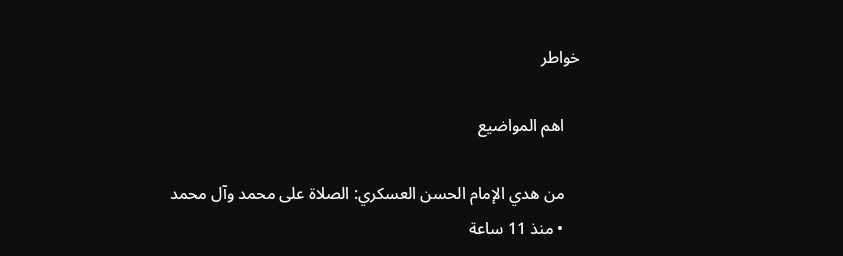خواطر

    اهم المواضيع

    من هدي الإمام الحسن العسكري: الصلاة على محمد وآل محمد
    • منذ 11 ساعة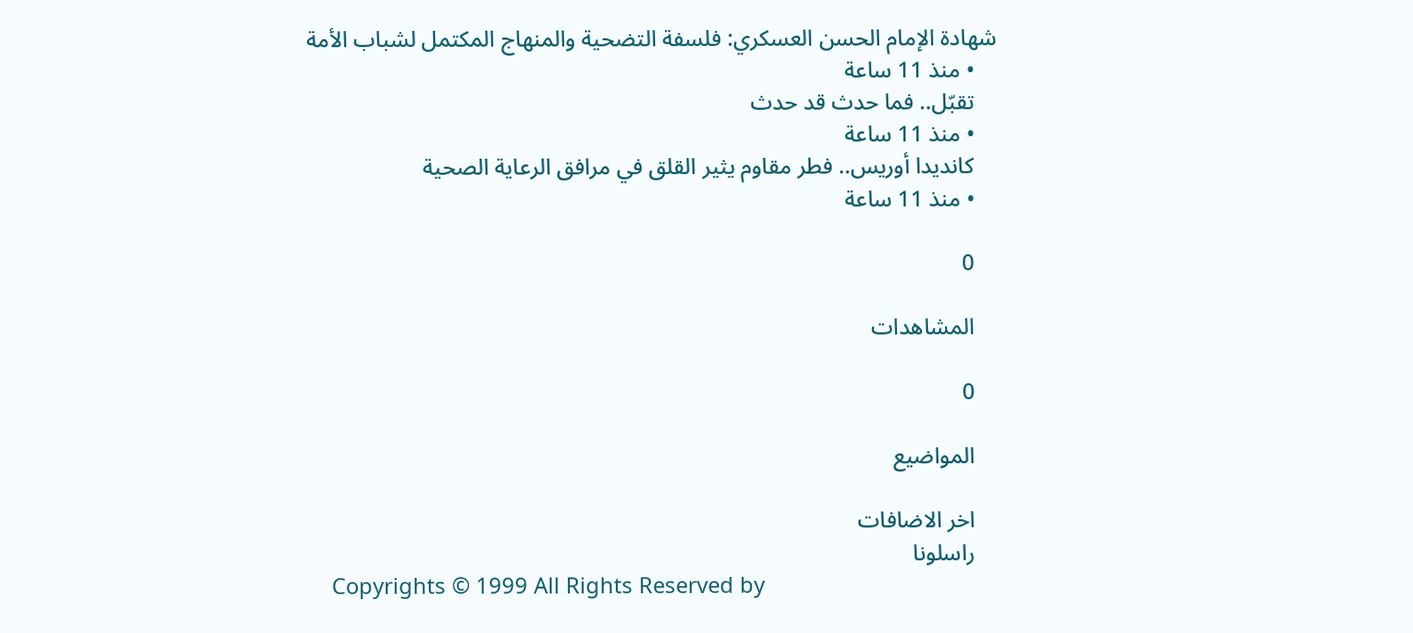شهادة الإمام الحسن العسكري: فلسفة التضحية والمنهاج المكتمل لشباب الأمة
    • منذ 11 ساعة
    تقبّل.. فما حدث قد حدث
    • منذ 11 ساعة
    كانديدا أوريس.. فطر مقاوم يثير القلق في مرافق الرعاية الصحية
    • منذ 11 ساعة

    0

    المشاهدات

    0

    المواضيع

    اخر الاضافات
    راسلونا
    Copyrights © 1999 All Rights Reserved by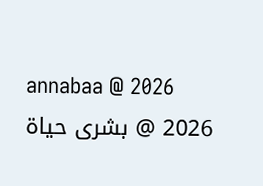annabaa @ 2026
    2026 @ بشرى حياة